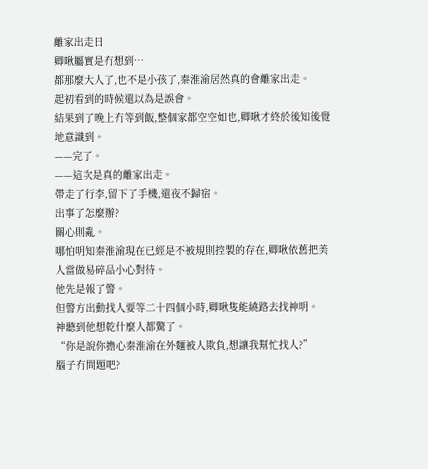離家出走日
卿啾屬實是冇想到…
都那麼大人了,也不是小孩了,秦淮渝居然真的會離家出走。
起初看到的時候還以為是誤會。
結果到了晚上冇等到飯,整個家都空空如也,卿啾才終於後知後覺地意識到。
——完了。
——這次是真的離家出走。
帶走了行李,留下了手機,還夜不歸宿。
出事了怎麼辦?
關心則亂。
哪怕明知秦淮渝現在已經是不被規則控製的存在,卿啾依舊把美人當做易碎品小心對待。
他先是報了警。
但警方出動找人要等二十四個小時,卿啾隻能繞路去找神明。
神聽到他想乾什麼人都驚了。
“你是說你擔心秦淮渝在外麵被人欺負,想讓我幫忙找人?”
腦子冇問題吧?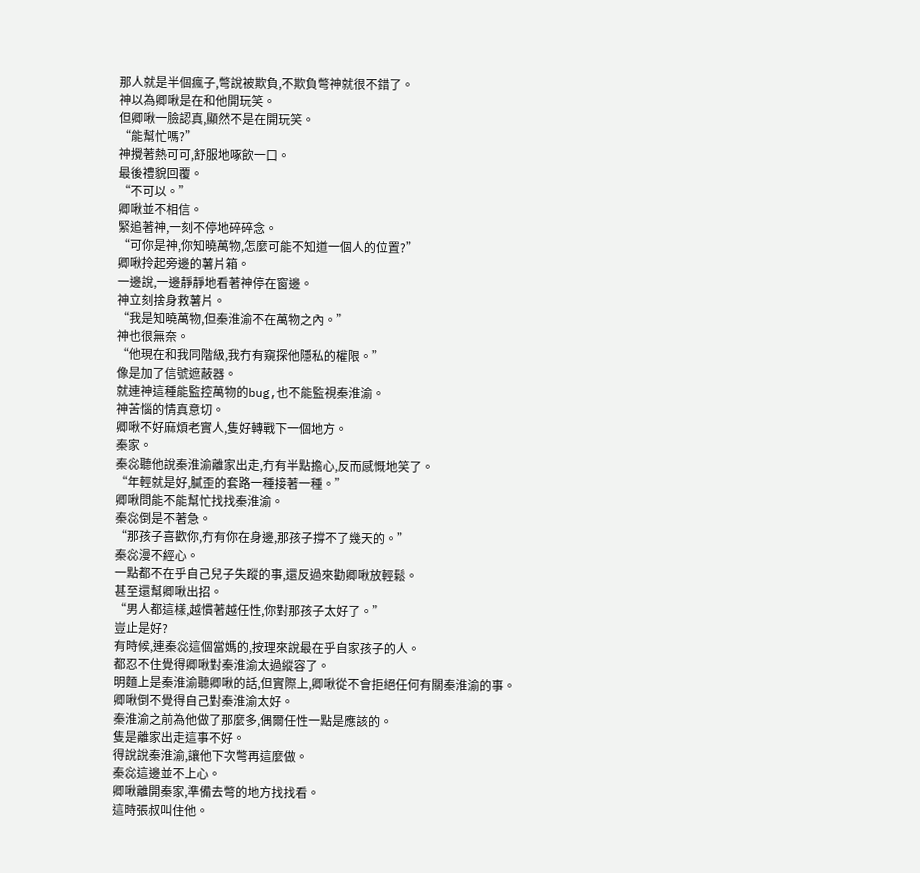那人就是半個瘋子,彆說被欺負,不欺負彆神就很不錯了。
神以為卿啾是在和他開玩笑。
但卿啾一臉認真,顯然不是在開玩笑。
“能幫忙嗎?”
神攪著熱可可,舒服地啄飲一口。
最後禮貌回覆。
“不可以。”
卿啾並不相信。
緊追著神,一刻不停地碎碎念。
“可你是神,你知曉萬物,怎麼可能不知道一個人的位置?”
卿啾拎起旁邊的薯片箱。
一邊說,一邊靜靜地看著神停在窗邊。
神立刻捨身救薯片。
“我是知曉萬物,但秦淮渝不在萬物之內。”
神也很無奈。
“他現在和我同階級,我冇有窺探他隱私的權限。”
像是加了信號遮蔽器。
就連神這種能監控萬物的bug,也不能監視秦淮渝。
神苦惱的情真意切。
卿啾不好麻煩老實人,隻好轉戰下一個地方。
秦家。
秦惢聽他說秦淮渝離家出走,冇有半點擔心,反而感慨地笑了。
“年輕就是好,膩歪的套路一種接著一種。”
卿啾問能不能幫忙找找秦淮渝。
秦惢倒是不著急。
“那孩子喜歡你,冇有你在身邊,那孩子撐不了幾天的。”
秦惢漫不經心。
一點都不在乎自己兒子失蹤的事,還反過來勸卿啾放輕鬆。
甚至還幫卿啾出招。
“男人都這樣,越慣著越任性,你對那孩子太好了。”
豈止是好?
有時候,連秦惢這個當媽的,按理來說最在乎自家孩子的人。
都忍不住覺得卿啾對秦淮渝太過縱容了。
明麵上是秦淮渝聽卿啾的話,但實際上,卿啾從不會拒絕任何有關秦淮渝的事。
卿啾倒不覺得自己對秦淮渝太好。
秦淮渝之前為他做了那麼多,偶爾任性一點是應該的。
隻是離家出走這事不好。
得說說秦淮渝,讓他下次彆再這麼做。
秦惢這邊並不上心。
卿啾離開秦家,準備去彆的地方找找看。
這時張叔叫住他。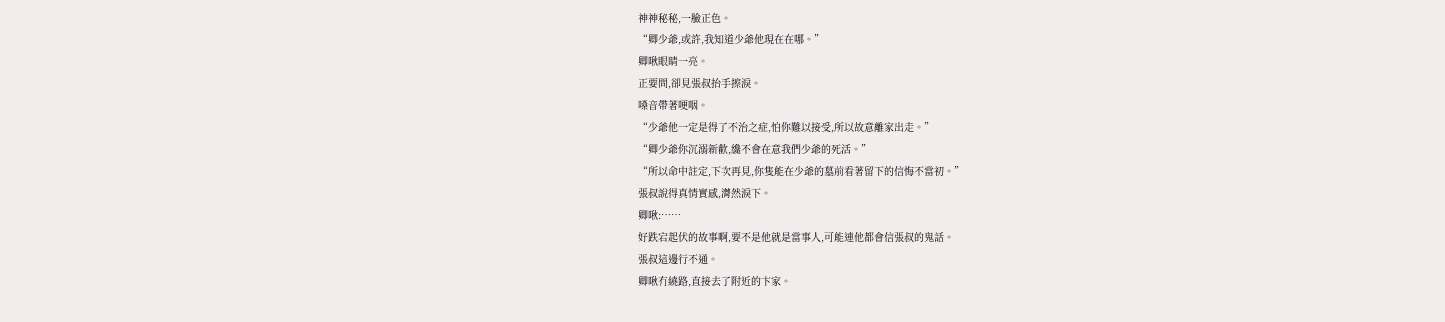神神秘秘,一臉正色。
“卿少爺,或許,我知道少爺他現在在哪。”
卿啾眼睛一亮。
正要問,卻見張叔抬手擦淚。
嗓音帶著哽咽。
“少爺他一定是得了不治之症,怕你難以接受,所以故意離家出走。”
“卿少爺你沉溺新歡,纔不會在意我們少爺的死活。”
“所以命中註定,下次再見,你隻能在少爺的墓前看著留下的信悔不當初。”
張叔說得真情實感,潸然淚下。
卿啾:……
好跌宕起伏的故事啊,要不是他就是當事人,可能連他都會信張叔的鬼話。
張叔這邊行不通。
卿啾冇繞路,直接去了附近的卞家。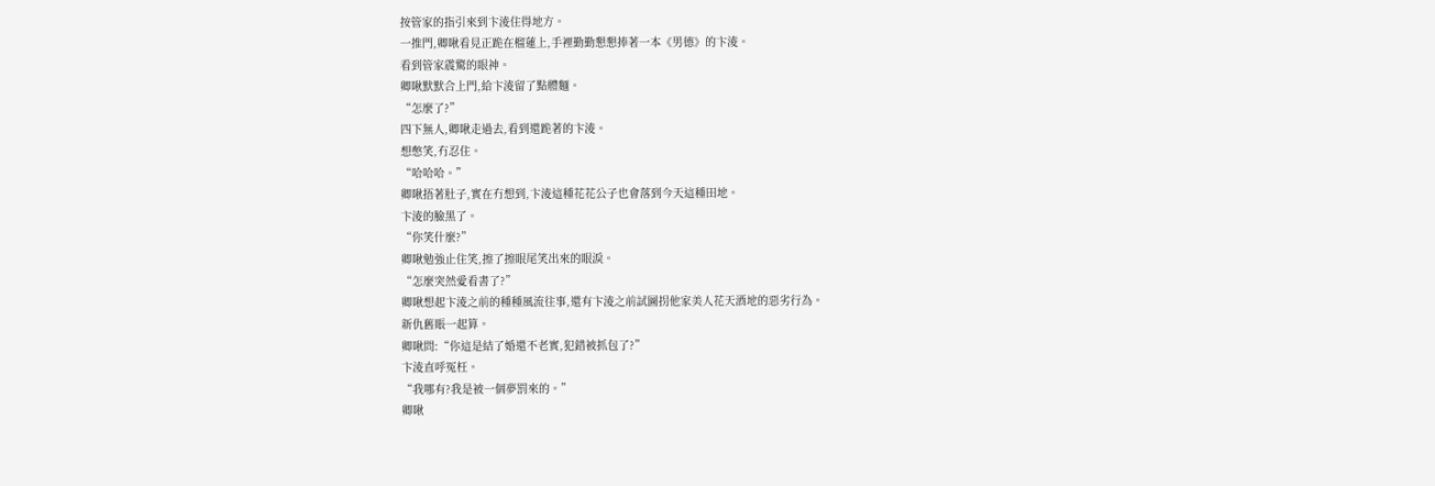按管家的指引來到卞淩住得地方。
一推門,卿啾看見正跪在榴蓮上,手裡勤勤懇懇捧著一本《男德》的卞淩。
看到管家震驚的眼神。
卿啾默默合上門,給卞淩留了點體麵。
“怎麼了?”
四下無人,卿啾走過去,看到還跪著的卞淩。
想憋笑,冇忍住。
“哈哈哈。”
卿啾捂著肚子,實在冇想到,卞淩這種花花公子也會落到今天這種田地。
卞淩的臉黑了。
“你笑什麼?”
卿啾勉強止住笑,擦了擦眼尾笑出來的眼淚。
“怎麼突然愛看書了?”
卿啾想起卞淩之前的種種風流往事,還有卞淩之前試圖拐他家美人花天酒地的惡劣行為。
新仇舊賬一起算。
卿啾問:“你這是結了婚還不老實,犯錯被抓包了?”
卞淩直呼冤枉。
“我哪有?我是被一個夢罰來的。”
卿啾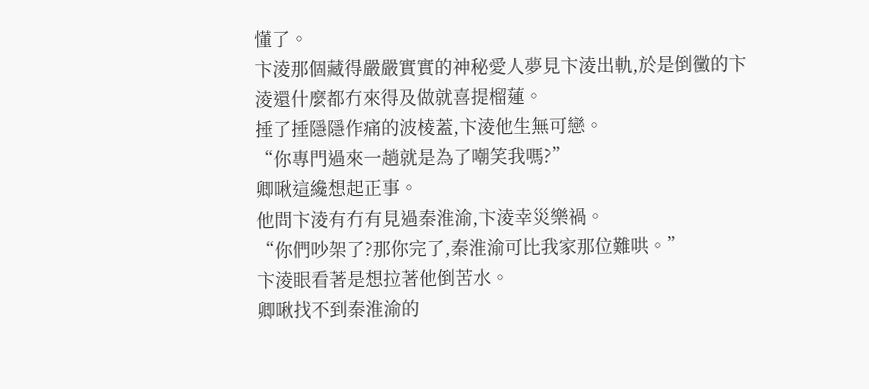懂了。
卞淩那個藏得嚴嚴實實的神秘愛人夢見卞淩出軌,於是倒黴的卞淩還什麼都冇來得及做就喜提榴蓮。
捶了捶隱隱作痛的波棱蓋,卞淩他生無可戀。
“你專門過來一趟就是為了嘲笑我嗎?”
卿啾這纔想起正事。
他問卞淩有冇有見過秦淮渝,卞淩幸災樂禍。
“你們吵架了?那你完了,秦淮渝可比我家那位難哄。”
卞淩眼看著是想拉著他倒苦水。
卿啾找不到秦淮渝的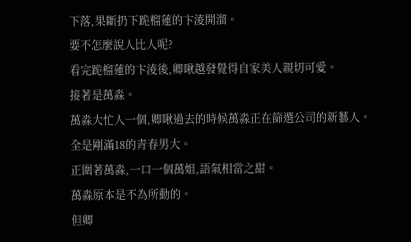下落,果斷扔下跪榴蓮的卞淩開溜。
要不怎麼說人比人呢?
看完跪榴蓮的卞淩後,卿啾越發覺得自家美人親切可愛。
接著是萬淼。
萬淼大忙人一個,卿啾過去的時候萬淼正在篩選公司的新藝人。
全是剛滿18的青春男大。
正圍著萬淼,一口一個萬姐,語氣相當之甜。
萬淼原本是不為所動的。
但卿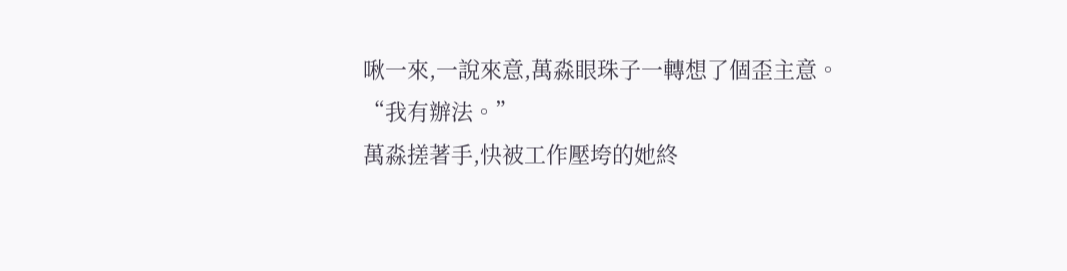啾一來,一說來意,萬淼眼珠子一轉想了個歪主意。
“我有辦法。”
萬淼搓著手,快被工作壓垮的她終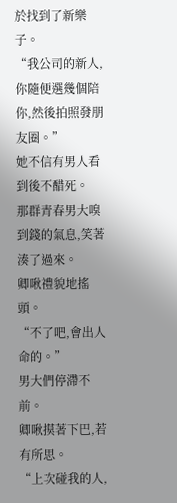於找到了新樂子。
“我公司的新人,你隨便選幾個陪你,然後拍照發朋友圈。”
她不信有男人看到後不醋死。
那群青春男大嗅到錢的氣息,笑著湊了過來。
卿啾禮貌地搖頭。
“不了吧,會出人命的。”
男大們停滯不前。
卿啾摸著下巴,若有所思。
“上次碰我的人,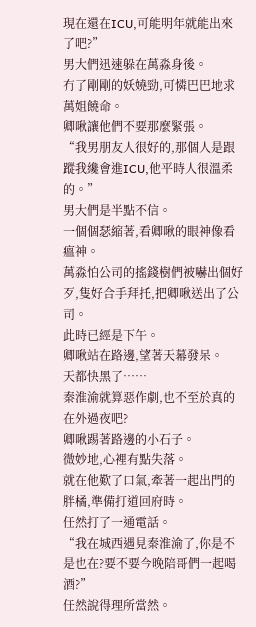現在還在ICU,可能明年就能出來了吧?”
男大們迅速躲在萬淼身後。
冇了剛剛的妖嬈勁,可憐巴巴地求萬姐饒命。
卿啾讓他們不要那麼緊張。
“我男朋友人很好的,那個人是跟蹤我纔會進ICU,他平時人很溫柔的。”
男大們是半點不信。
一個個瑟縮著,看卿啾的眼神像看瘟神。
萬淼怕公司的搖錢樹們被嚇出個好歹,隻好合手拜托,把卿啾送出了公司。
此時已經是下午。
卿啾站在路邊,望著天幕發呆。
天都快黑了……
秦淮渝就算惡作劇,也不至於真的在外過夜吧?
卿啾踢著路邊的小石子。
微妙地,心裡有點失落。
就在他歎了口氣,牽著一起出門的胖橘,準備打道回府時。
任然打了一通電話。
“我在城西遇見秦淮渝了,你是不是也在?要不要今晚陪哥們一起喝酒?”
任然說得理所當然。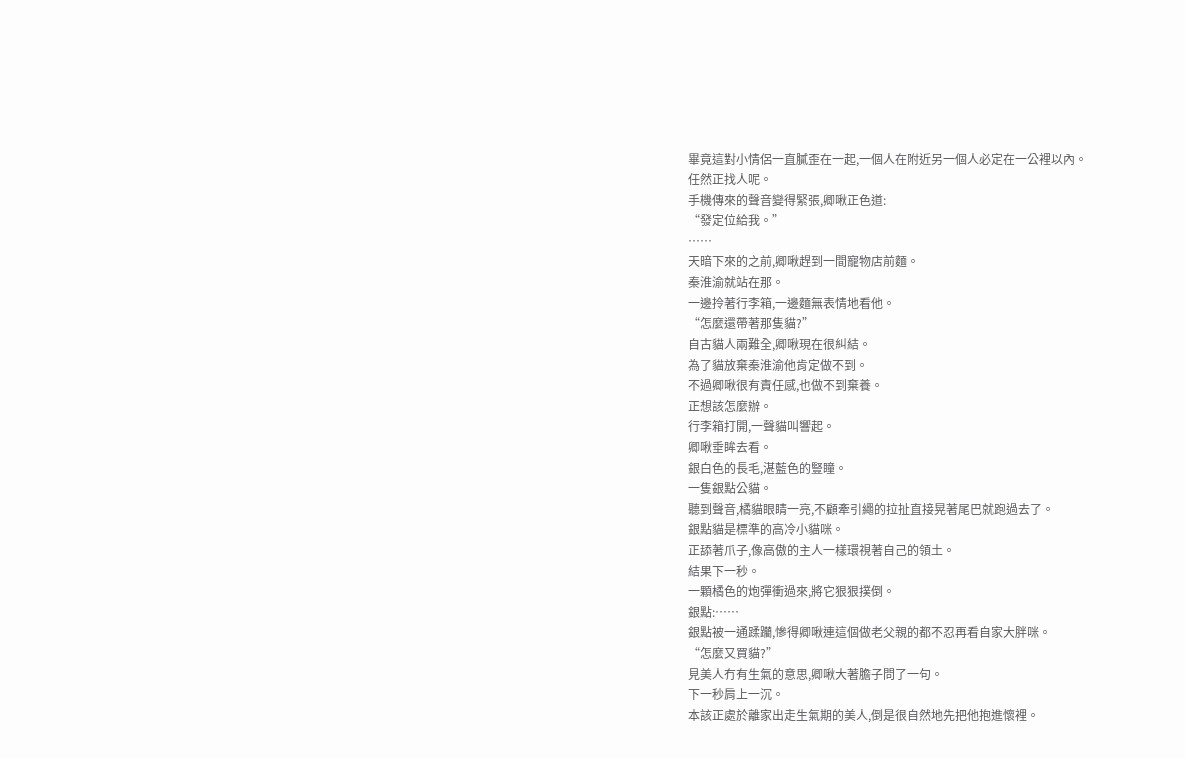畢竟這對小情侶一直膩歪在一起,一個人在附近另一個人必定在一公裡以內。
任然正找人呢。
手機傳來的聲音變得緊張,卿啾正色道:
“發定位給我。”
……
天暗下來的之前,卿啾趕到一間寵物店前麵。
秦淮渝就站在那。
一邊拎著行李箱,一邊麵無表情地看他。
“怎麼還帶著那隻貓?”
自古貓人兩難全,卿啾現在很糾結。
為了貓放棄秦淮渝他肯定做不到。
不過卿啾很有責任感,也做不到棄養。
正想該怎麼辦。
行李箱打開,一聲貓叫響起。
卿啾垂眸去看。
銀白色的長毛,湛藍色的豎瞳。
一隻銀點公貓。
聽到聲音,橘貓眼睛一亮,不顧牽引繩的拉扯直接晃著尾巴就跑過去了。
銀點貓是標準的高冷小貓咪。
正舔著爪子,像高傲的主人一樣環視著自己的領土。
結果下一秒。
一顆橘色的炮彈衝過來,將它狠狠撲倒。
銀點:……
銀點被一通蹂躪,慘得卿啾連這個做老父親的都不忍再看自家大胖咪。
“怎麼又買貓?”
見美人冇有生氣的意思,卿啾大著膽子問了一句。
下一秒肩上一沉。
本該正處於離家出走生氣期的美人,倒是很自然地先把他抱進懷裡。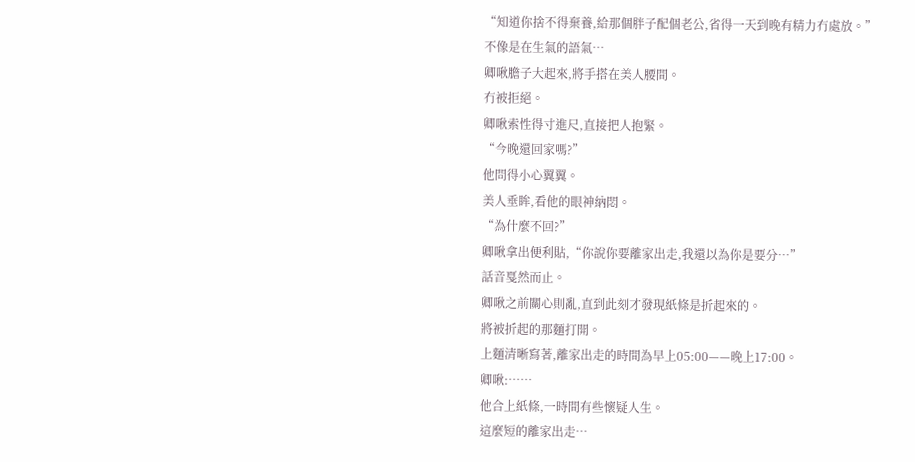“知道你捨不得棄養,給那個胖子配個老公,省得一天到晚有精力冇處放。”
不像是在生氣的語氣…
卿啾膽子大起來,將手搭在美人腰間。
冇被拒絕。
卿啾索性得寸進尺,直接把人抱緊。
“今晚還回家嗎?”
他問得小心翼翼。
美人垂眸,看他的眼神納悶。
“為什麼不回?”
卿啾拿出便利貼,“你說你要離家出走,我還以為你是要分…”
話音戛然而止。
卿啾之前關心則亂,直到此刻才發現紙條是折起來的。
將被折起的那麵打開。
上麵清晰寫著,離家出走的時間為早上05:00——晚上17:00。
卿啾:……
他合上紙條,一時間有些懷疑人生。
這麼短的離家出走…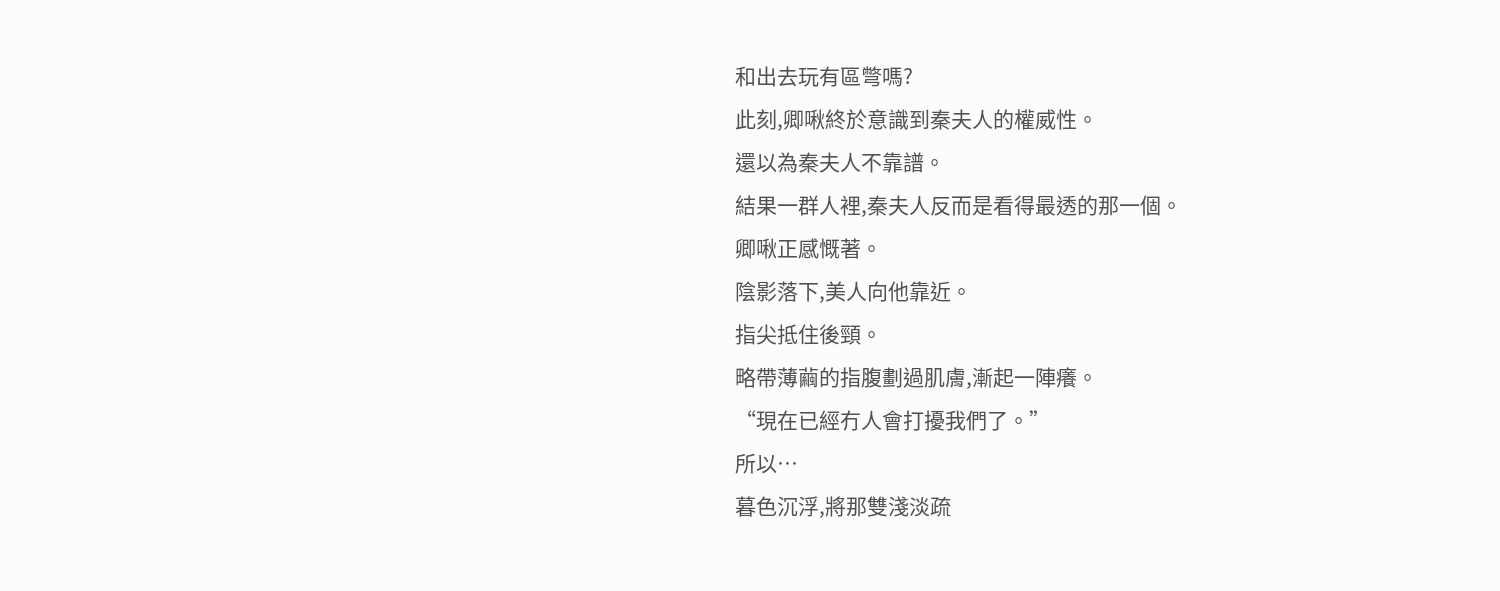和出去玩有區彆嗎?
此刻,卿啾終於意識到秦夫人的權威性。
還以為秦夫人不靠譜。
結果一群人裡,秦夫人反而是看得最透的那一個。
卿啾正感慨著。
陰影落下,美人向他靠近。
指尖抵住後頸。
略帶薄繭的指腹劃過肌膚,漸起一陣癢。
“現在已經冇人會打擾我們了。”
所以…
暮色沉浮,將那雙淺淡疏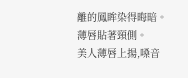離的鳳眸染得晦暗。
薄唇貼著頸側。
美人薄唇上揚,嗓音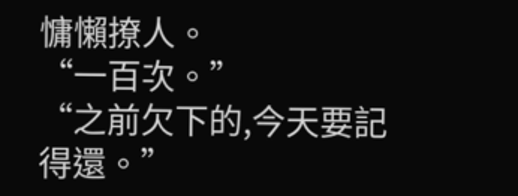慵懶撩人。
“一百次。”
“之前欠下的,今天要記得還。”